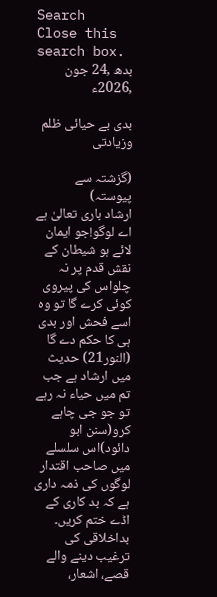Search
Close this search box.
بدھ ,24 جون ,2026ء

بدی بے حیائی ظلم وزیادتی

(گزشتہ سے پیوستہ)
ارشاد باری تعالیٰ ہے اے لوگو!جو ایمان لائے ہو شیطان کے نقش قدم پر نہ چلواس کی پیروی کوئی کرے گا تو وہ اسے فحش اور بدی ہی کا حکم دے گا (النور21) حدیث میں ارشاد ہے جب تم میں حیاء نہ رہے تو جو جی چاہے کرو(سنن ابو دائود)اس سلسلے میں صاحب اقتدار لوگوں کی ذمہ داری ہے کہ بد کاری کے اڈے ختم کریں۔ بداخلاقی کی ترغیب دینے والے قصے، اشعار،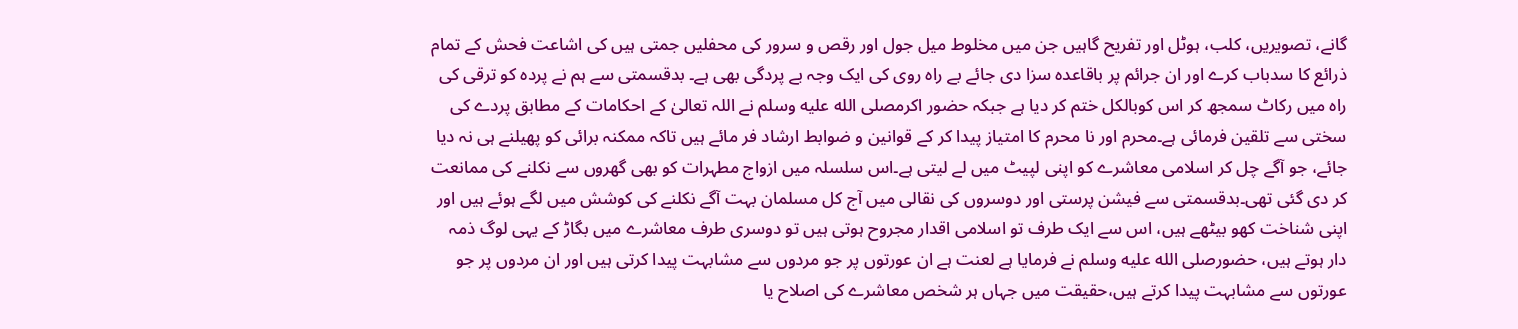گانے، تصویریں، کلب، ہوٹل اور تفریح گاہیں جن میں مخلوط میل جول اور رقص و سرور کی محفلیں جمتی ہیں کی اشاعت فحش کے تمام ذرائع کا سدباب کرے اور ان جرائم پر باقاعدہ سزا دی جائے بے راہ روی کی ایک وجہ بے پردگی بھی ہے۔ بدقسمتی سے ہم نے پردہ کو ترقی کی راہ میں رکاٹ سمجھ کر اس کوبالکل ختم کر دیا ہے جبکہ حضور اکرمصلى الله عليه وسلم نے اللہ تعالیٰ کے احکامات کے مطابق پردے کی سختی سے تلقین فرمائی ہے۔محرم اور نا محرم کا امتیاز پیدا کر کے قوانین و ضوابط ارشاد فر مائے ہیں تاکہ ممکنہ برائی کو پھیلنے ہی نہ دیا جائے، جو آگے چل کر اسلامی معاشرے کو اپنی لپیٹ میں لے لیتی ہے۔اس سلسلہ میں ازواج مطہرات کو بھی گھروں سے نکلنے کی ممانعت کر دی گئی تھی۔بدقسمتی سے فیشن پرستی اور دوسروں کی نقالی میں آج کل مسلمان بہت آگے نکلنے کی کوشش میں لگے ہوئے ہیں اور اپنی شناخت کھو بیٹھے ہیں، اس سے ایک طرف تو اسلامی اقدار مجروح ہوتی ہیں تو دوسری طرف معاشرے میں بگاڑ کے یہی لوگ ذمہ دار ہوتے ہیں، حضورصلى الله عليه وسلم نے فرمایا ہے لعنت ہے ان عورتوں پر جو مردوں سے مشابہت پیدا کرتی ہیں اور ان مردوں پر جو عورتوں سے مشابہت پیدا کرتے ہیں،حقیقت میں جہاں ہر شخص معاشرے کی اصلاح یا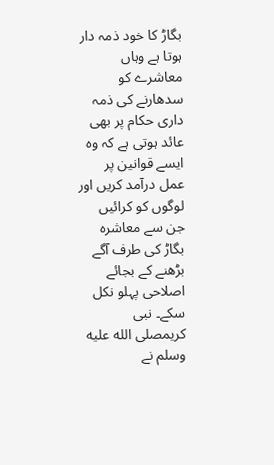بگاڑ کا خود ذمہ دار ہوتا ہے وہاں معاشرے کو سدھارنے کی ذمہ داری حکام پر بھی عائد ہوتی ہے کہ وہ ایسے قوانین پر عمل درآمد کریں اور لوگوں کو کرائیں جن سے معاشرہ بگاڑ کی طرف آگے بڑھنے کے بجائے اصلاحی پہلو نکل سکے۔ نبی کریمصلى الله عليه وسلم نے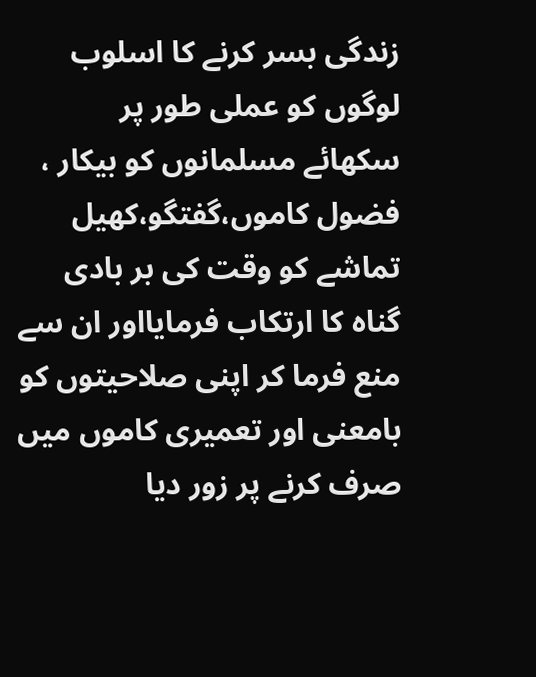زندگی بسر کرنے کا اسلوب لوگوں کو عملی طور پر سکھائے مسلمانوں کو بیکار ، فضول کاموں،گفتگو،کھیل تماشے کو وقت کی بر بادی گناہ کا ارتکاب فرمایااور ان سے منع فرما کر اپنی صلاحیتوں کو بامعنی اور تعمیری کاموں میں صرف کرنے پر زور دیا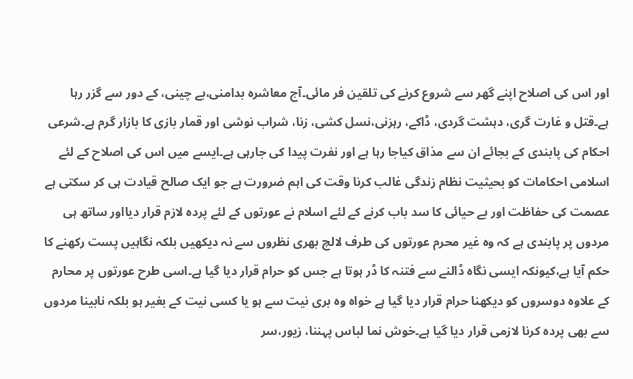اور اس کی اصلاح اپنے گھر سے شروع کرنے کی تلقین فر مائی۔آج معاشرہ بدامنی،بے چینی، کے دور سے گزر رہا ہے۔قتل و غارت گری، دہشت گردی، ڈاکے، رہزنی،نسل کشی، زنا، شراب نوشی اور قمار بازی کا بازار گرم ہے۔شرعی احکام کی پابندی کے بجائے ان سے مذاق کیاجا رہا ہے اور نفرت پیدا کی جارہی ہے۔ایسے میں اس کی اصلاح کے لئے اسلامی احکامات کو بحیثیت نظام زندگی غالب کرنا وقت کی اہم ضرورت ہے جو ایک صالح قیادت ہی کر سکتی ہے عصمت کی حفاظت اور بے حیائی کا سد باب کرنے کے لئے اسلام نے عورتوں کے لئے پردہ لازم قرار دیااور ساتھ ہی مردوں پر پابندی ہے کہ وہ غیر محرم عورتوں کی طرف لالچ بھری نظروں سے نہ دیکھیں بلکہ نگاہیں پست رکھنے کا حکم آیا ہے،کیونکہ ایسی نگاہ ڈالنے سے فتنہ کا ڈر ہوتا ہے جس کو حرام قرار دیا گیا ہے۔اسی طرح عورتوں پر محارم کے علاوہ دوسروں کو دیکھنا حرام قرار دیا گیا ہے خواہ وہ بری نیت سے ہو یا کسی نیت کے بغیر ہو بلکہ نابینا مردوں سے بھی پردہ کرنا لازمی قرار دیا گیا ہے۔خوش نما لباس پہننا، زیور،سر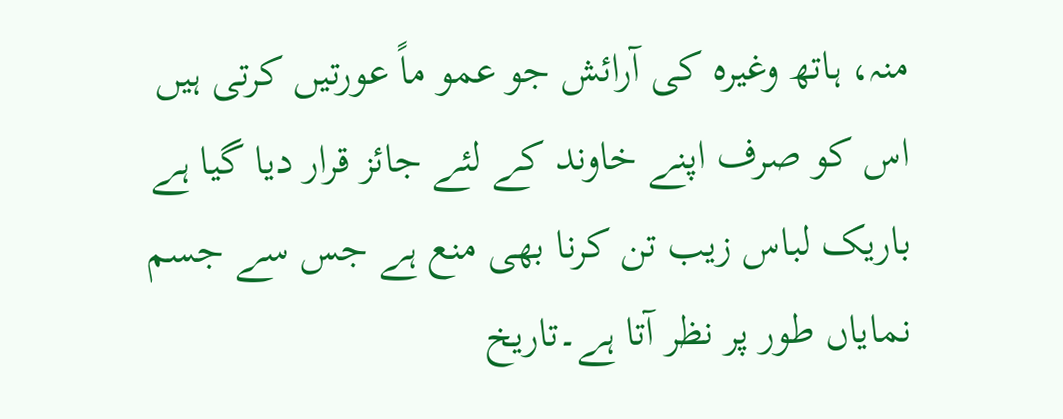منہ، ہاتھ وغیرہ کی آرائش جو عمو ماً عورتیں کرتی ہیں اس کو صرف اپنے خاوند کے لئے جائز قرار دیا گیا ہے باریک لباس زیب تن کرنا بھی منع ہے جس سے جسم نمایاں طور پر نظر آتا ہے۔تاریخ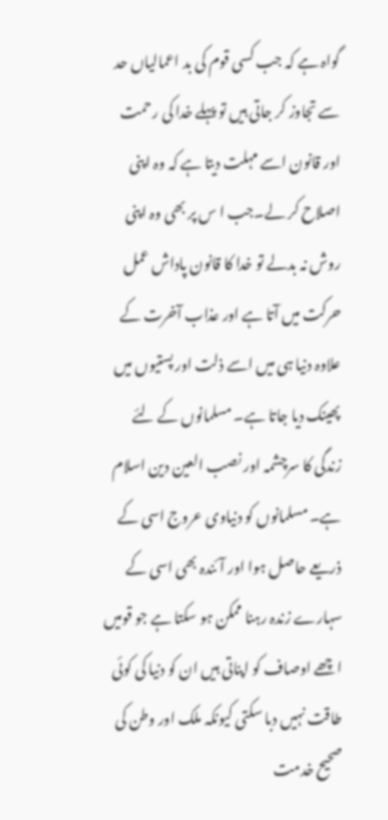گواہ ہے کہ جب کسی قوم کی بد اعمالیاں حد سے تجاوز کر جاتی ہیں تو پہلے خدا کی رحمت اور قانون اسے مہلت دیتا ہے کہ وہ اپنی اصلاح کر لے۔جب ا س پر بھی وہ اپنی روش نہ بدلے تو خدا کا قانون پاداش عمل حرکت میں آتا ہے اور عذاب آخرت کے علاوہ دنیا ہی میں اسے ذلت اور پستیوں میں پھینک دیا جاتا ہے۔ مسلمانوں کے لئے زندگی کا سرچشمہ اور نصب العین دین اسلام ہے۔ مسلمانوں کو دنیاوی عروج اسی کے ذریعے حاصل ہوا اور آئندہ بھی اسی کے سہارے زندہ رہنا ممکن ہو سکتا ہے جو قومیں اچھے اوصاف کو اپناتی ہیں ان کو دنیا کی کوئی طاقت نہیں دبا سکتی کیونکہ ملک اور وطن کی صحیح خدمت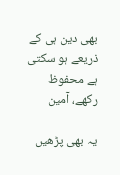بھی دین ہی کے ذریعے ہو سکتی ہے محفوظ رکھے، آمین

یہ بھی پڑھیں